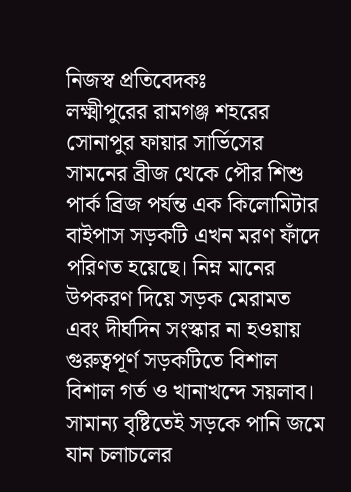নিজস্ব প্রতিবেদকঃ
লক্ষ্মীপুরের রামগঞ্জ শহরের সোনাপুর ফায়ার সার্ভিসের সামনের ব্রীজ থেকে পৌর শিশু পার্ক ব্রিজ পর্যন্ত এক কিলোমিটার বাইপাস সড়কটি এখন মরণ ফাঁদে পরিণত হয়েছে। নিম্ন মানের উপকরণ দিয়ে সড়ক মেরামত এবং দীর্ঘদিন সংস্কার না হওয়ায় গুরুত্বপূর্ণ সড়কটিতে বিশাল বিশাল গর্ত ও খানাখন্দে সয়লাব। সামান্য বৃষ্টিতেই সড়কে পানি জমে যান চলাচলের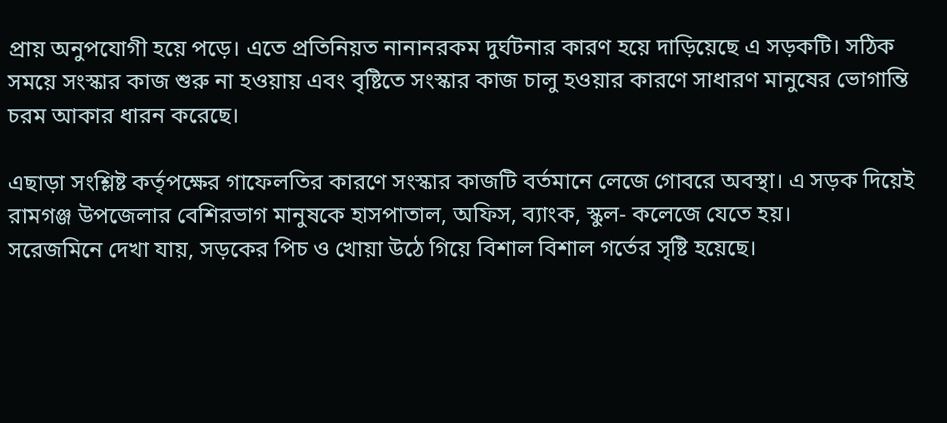প্রায় অনুপযোগী হয়ে পড়ে। এতে প্রতিনিয়ত নানানরকম দুর্ঘটনার কারণ হয়ে দাড়িয়েছে এ সড়কটি। সঠিক সময়ে সংস্কার কাজ শুরু না হওয়ায় এবং বৃষ্টিতে সংস্কার কাজ চালু হওয়ার কারণে সাধারণ মানুষের ভোগান্তি চরম আকার ধারন করেছে।

এছাড়া সংশ্লিষ্ট কর্তৃপক্ষের গাফেলতির কারণে সংস্কার কাজটি বর্তমানে লেজে গোবরে অবস্থা। এ সড়ক দিয়েই রামগঞ্জ উপজেলার বেশিরভাগ মানুষকে হাসপাতাল, অফিস, ব্যাংক, স্কুল- কলেজে যেতে হয়।
সরেজমিনে দেখা যায়, সড়কের পিচ ও খোয়া উঠে গিয়ে বিশাল বিশাল গর্তের সৃষ্টি হয়েছে।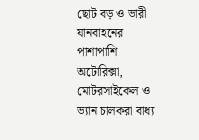ছোট বড় ও ভারী যানবাহনের পাশাপাশি অটোরিক্সা, মোটরসাইকেল ও ভ্যান চালকরা বাধ্য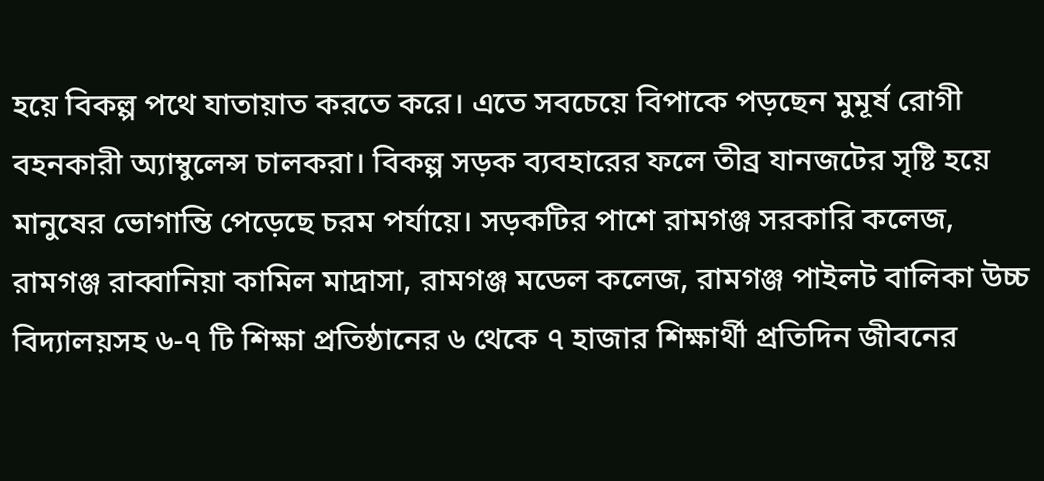হয়ে বিকল্প পথে যাতায়াত করতে করে। এতে সবচেয়ে বিপাকে পড়ছেন মুমূর্ষ রোগী বহনকারী অ্যাম্বুলেন্স চালকরা। বিকল্প সড়ক ব্যবহারের ফলে তীব্র যানজটের সৃষ্টি হয়ে মানুষের ভোগান্তি পেড়েছে চরম পর্যায়ে। সড়কটির পাশে রামগঞ্জ সরকারি কলেজ, রামগঞ্জ রাব্বানিয়া কামিল মাদ্রাসা, রামগঞ্জ মডেল কলেজ, রামগঞ্জ পাইলট বালিকা উচ্চ বিদ্যালয়সহ ৬-৭ টি শিক্ষা প্রতিষ্ঠানের ৬ থেকে ৭ হাজার শিক্ষার্থী প্রতিদিন জীবনের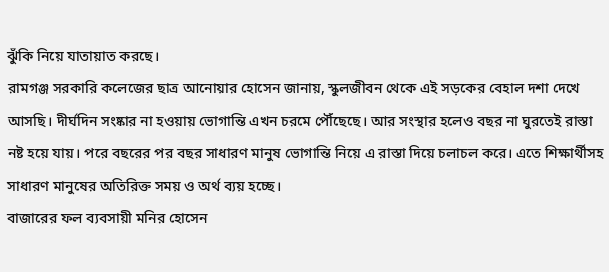ঝুঁকি নিয়ে যাতায়াত করছে।
রামগঞ্জ সরকারি কলেজের ছাত্র আনোয়ার হোসেন জানায়, স্কুলজীবন থেকে এই সড়কের বেহাল দশা দেখে আসছি। দীর্ঘদিন সংষ্কার না হওয়ায় ভোগান্তি এখন চরমে পৌঁছেছে। আর সংস্থার হলেও বছর না ঘুরতেই রাস্তা নষ্ট হয়ে যায়। পরে বছরের পর বছর সাধারণ মানুষ ভোগান্তি নিয়ে এ রাস্তা দিয়ে চলাচল করে। এতে শিক্ষার্থীসহ সাধারণ মানুষের অতিরিক্ত সময় ও অর্থ ব্যয় হচ্ছে।
বাজারের ফল ব্যবসায়ী মনির হোসেন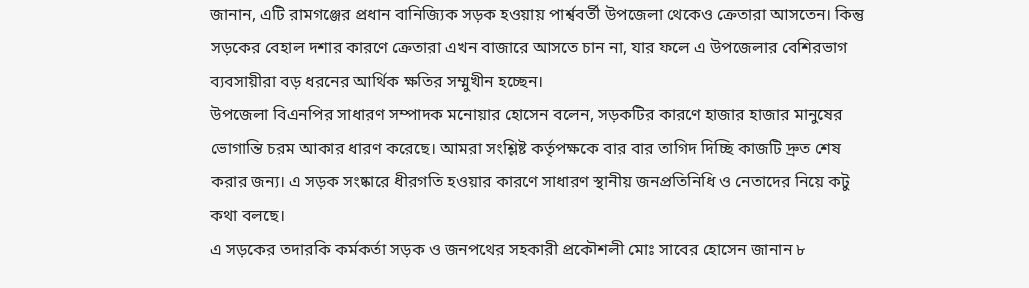জানান, এটি রামগঞ্জের প্রধান বানিজ্যিক সড়ক হওয়ায় পার্শ্ববর্তী উপজেলা থেকেও ক্রেতারা আসতেন। কিন্তু সড়কের বেহাল দশার কারণে ক্রেতারা এখন বাজারে আসতে চান না, যার ফলে এ উপজেলার বেশিরভাগ ব্যবসায়ীরা বড় ধরনের আর্থিক ক্ষতির সম্মুখীন হচ্ছেন।
উপজেলা বিএনপির সাধারণ সম্পাদক মনোয়ার হোসেন বলেন, সড়কটির কারণে হাজার হাজার মানুষের ভোগান্তি চরম আকার ধারণ করেছে। আমরা সংশ্লিষ্ট কর্তৃপক্ষকে বার বার তাগিদ দিচ্ছি কাজটি দ্রুত শেষ করার জন্য। এ সড়ক সংষ্কারে ধীরগতি হওয়ার কারণে সাধারণ স্থানীয় জনপ্রতিনিধি ও নেতাদের নিয়ে কটু কথা বলছে।
এ সড়কের তদারকি কর্মকর্তা সড়ক ও জনপথের সহকারী প্রকৌশলী মোঃ সাবের হোসেন জানান ৮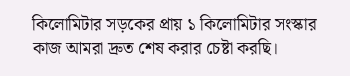কিলোমিটার সড়কের প্রায় ১ কিলোমিটার সংস্কার কাজ আমরা দ্রুত শেষ করার চেষ্টা করছি।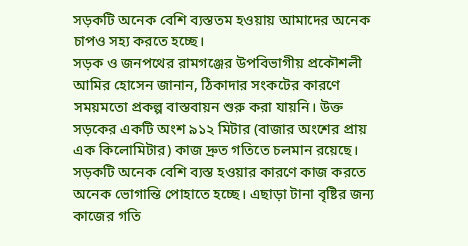সড়কটি অনেক বেশি ব্যস্ততম হওয়ায় আমাদের অনেক চাপও সহ্য করতে হচ্ছে।
সড়ক ও জনপথের রামগঞ্জের উপবিভাগীয় প্রকৌশলী আমির হোসেন জানান, ঠিকাদার সংকটের কারণে সময়মতো প্রকল্প বাস্তবায়ন শুরু করা যায়নি। উক্ত সড়কের একটি অংশ ৯১২ মিটার (বাজার অংশের প্রায় এক কিলোমিটার) কাজ দ্রুত গতিতে চলমান রয়েছে। সড়কটি অনেক বেশি ব্যস্ত হওয়ার কারণে কাজ করতে অনেক ভোগান্তি পোহাতে হচ্ছে। এছাড়া টানা বৃষ্টির জন্য কাজের গতি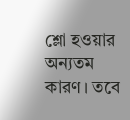শ্লো হওয়ার অন্যতম কারণ। তবে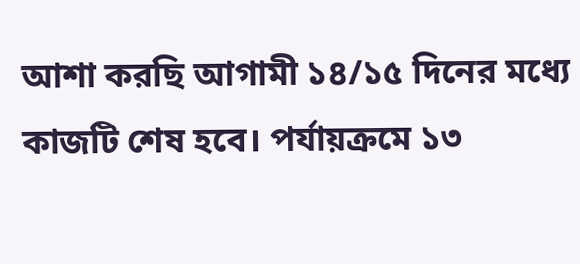আশা করছি আগামী ১৪/১৫ দিনের মধ্যে কাজটি শেষ হবে। পর্যায়ক্রমে ১৩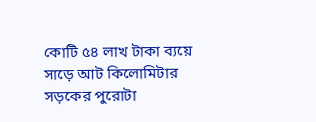কোটি ৫৪ লাখ টাকা ব্যয়ে সাড়ে আট কিলোমিটার সড়কের পুরোটা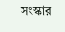সংস্কার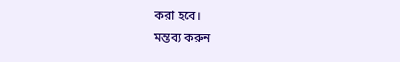করা হবে।
মন্তব্য করুন